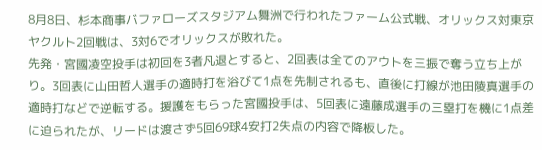8月8日、杉本商事バファローズスタジアム舞洲で行われたファーム公式戦、オリックス対東京ヤクルト2回戦は、3対6でオリックスが敗れた。
先発・宮國凌空投手は初回を3者凡退とすると、2回表は全てのアウトを三振で奪う立ち上がり。3回表に山田哲人選手の適時打を浴びて1点を先制されるも、直後に打線が池田陵真選手の適時打などで逆転する。援護をもらった宮國投手は、5回表に遠藤成選手の三塁打を機に1点差に迫られたが、リードは渡さず5回69球4安打2失点の内容で降板した。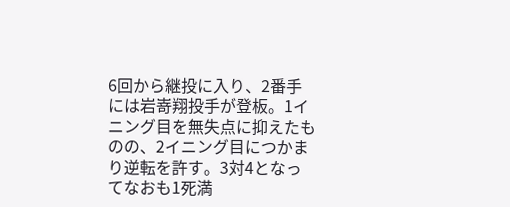6回から継投に入り、2番手には岩嵜翔投手が登板。1イニング目を無失点に抑えたものの、2イニング目につかまり逆転を許す。3対4となってなおも1死満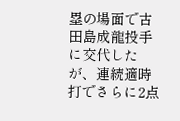塁の場面で古田島成龍投手に交代したが、連続適時打でさらに2点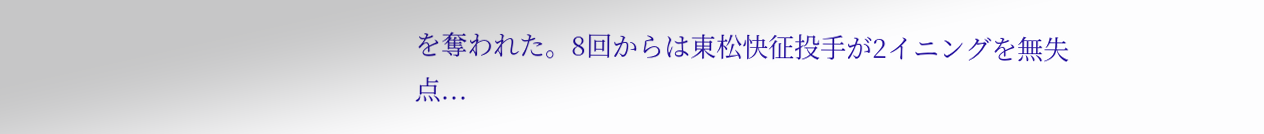を奪われた。8回からは東松快征投手が2イニングを無失点...